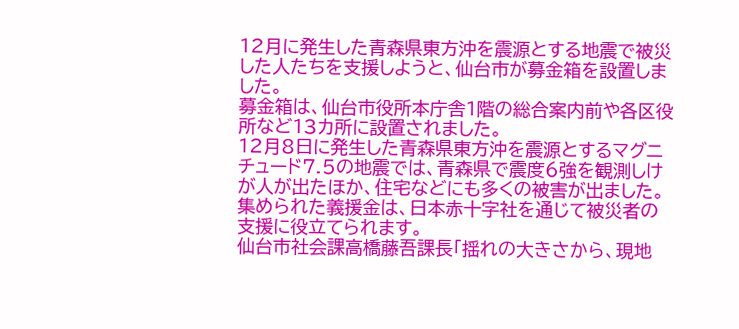12月に発生した青森県東方沖を震源とする地震で被災した人たちを支援しようと、仙台市が募金箱を設置しました。
募金箱は、仙台市役所本庁舎1階の総合案内前や各区役所など13カ所に設置されました。
12月8日に発生した青森県東方沖を震源とするマグニチュード7.5の地震では、青森県で震度6強を観測しけが人が出たほか、住宅などにも多くの被害が出ました。
集められた義援金は、日本赤十字社を通じて被災者の支援に役立てられます。
仙台市社会課高橋藤吾課長「揺れの大きさから、現地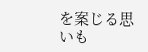を案じる思いも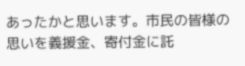あったかと思います。市民の皆様の思いを義援金、寄付金に託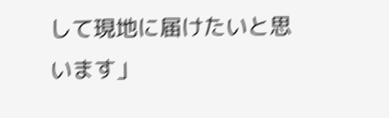して現地に届けたいと思います」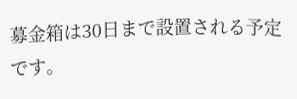募金箱は30日まで設置される予定です。